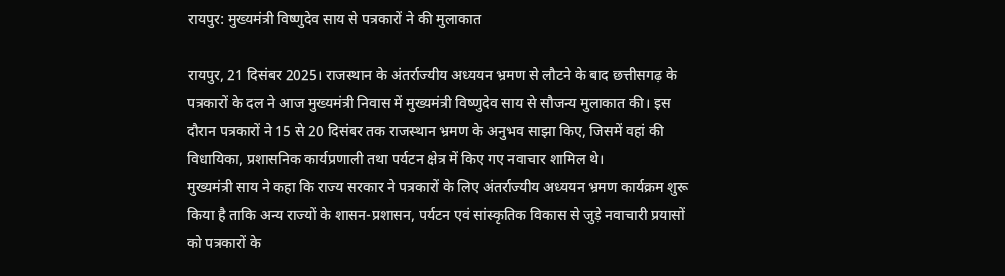रायपुर: मुख्यमंत्री विष्णुदेव साय से पत्रकारों ने की मुलाकात

रायपुर, 21 दिसंबर 2025। राजस्थान के अंतर्राज्यीय अध्ययन भ्रमण से लौटने के बाद छत्तीसगढ़ के पत्रकारों के दल ने आज मुख्यमंत्री निवास में मुख्यमंत्री विष्णुदेव साय से सौजन्य मुलाकात की। इस दौरान पत्रकारों ने 15 से 20 दिसंबर तक राजस्थान भ्रमण के अनुभव साझा किए, जिसमें वहां की विधायिका, प्रशासनिक कार्यप्रणाली तथा पर्यटन क्षेत्र में किए गए नवाचार शामिल थे।
मुख्यमंत्री साय ने कहा कि राज्य सरकार ने पत्रकारों के लिए अंतर्राज्यीय अध्ययन भ्रमण कार्यक्रम शुरू किया है ताकि अन्य राज्यों के शासन-प्रशासन, पर्यटन एवं सांस्कृतिक विकास से जुड़े नवाचारी प्रयासों को पत्रकारों के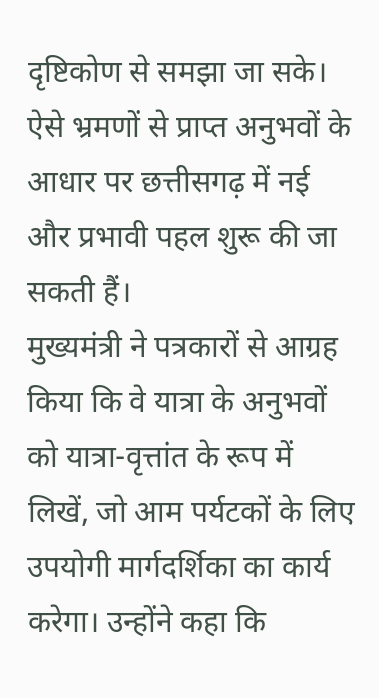दृष्टिकोण से समझा जा सके। ऐसे भ्रमणों से प्राप्त अनुभवों के आधार पर छत्तीसगढ़ में नई और प्रभावी पहल शुरू की जा सकती हैं।
मुख्यमंत्री ने पत्रकारों से आग्रह किया कि वे यात्रा के अनुभवों को यात्रा-वृत्तांत के रूप में लिखें, जो आम पर्यटकों के लिए उपयोगी मार्गदर्शिका का कार्य करेगा। उन्होंने कहा कि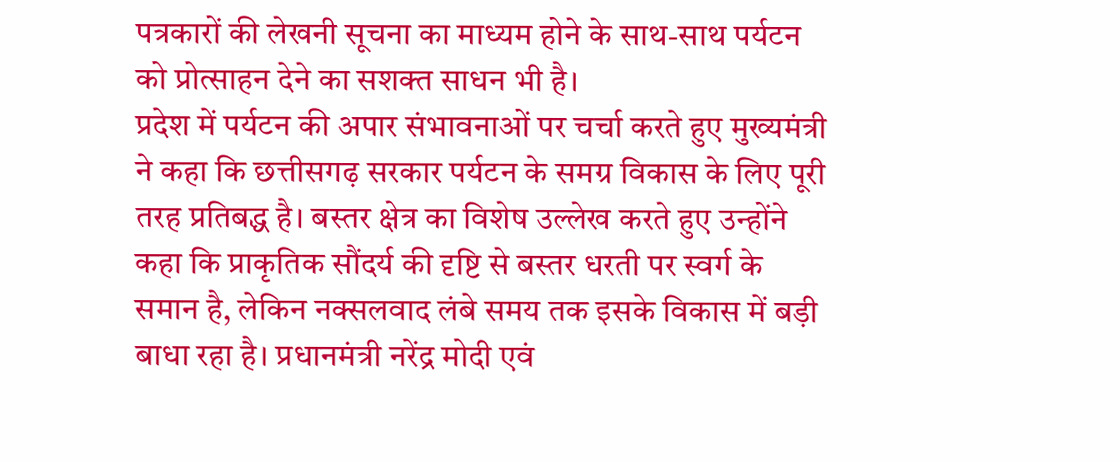पत्रकारों की लेखनी सूचना का माध्यम होने के साथ-साथ पर्यटन को प्रोत्साहन देने का सशक्त साधन भी है।
प्रदेश में पर्यटन की अपार संभावनाओं पर चर्चा करते हुए मुख्यमंत्री ने कहा कि छत्तीसगढ़ सरकार पर्यटन के समग्र विकास के लिए पूरी तरह प्रतिबद्ध है। बस्तर क्षेत्र का विशेष उल्लेख करते हुए उन्होंने कहा कि प्राकृतिक सौंदर्य की दृष्टि से बस्तर धरती पर स्वर्ग के समान है, लेकिन नक्सलवाद लंबे समय तक इसके विकास में बड़ी बाधा रहा है। प्रधानमंत्री नरेंद्र मोदी एवं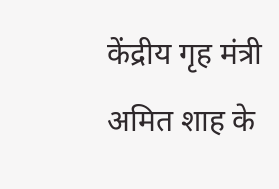केंद्रीय गृह मंत्री अमित शाह के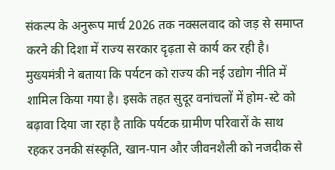संकल्प के अनुरूप मार्च 2026 तक नक्सलवाद को जड़ से समाप्त करने की दिशा में राज्य सरकार दृढ़ता से कार्य कर रही है।
मुख्यमंत्री ने बताया कि पर्यटन को राज्य की नई उद्योग नीति में शामिल किया गया है। इसके तहत सुदूर वनांचलों में होम-स्टे को बढ़ावा दिया जा रहा है ताकि पर्यटक ग्रामीण परिवारों के साथ रहकर उनकी संस्कृति, खान-पान और जीवनशैली को नजदीक से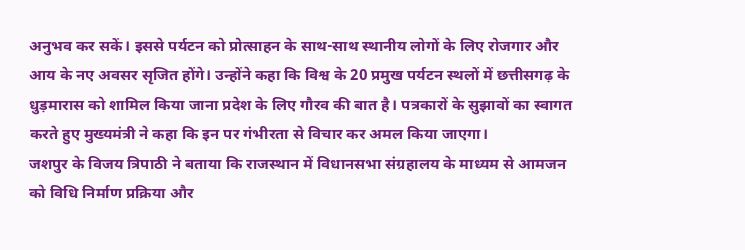अनुभव कर सकें। इससे पर्यटन को प्रोत्साहन के साथ-साथ स्थानीय लोगों के लिए रोजगार और आय के नए अवसर सृजित होंगे। उन्होंने कहा कि विश्व के 20 प्रमुख पर्यटन स्थलों में छत्तीसगढ़ के धुड़मारास को शामिल किया जाना प्रदेश के लिए गौरव की बात है। पत्रकारों के सुझावों का स्वागत करते हुए मुख्यमंत्री ने कहा कि इन पर गंभीरता से विचार कर अमल किया जाएगा।
जशपुर के विजय त्रिपाठी ने बताया कि राजस्थान में विधानसभा संग्रहालय के माध्यम से आमजन को विधि निर्माण प्रक्रिया और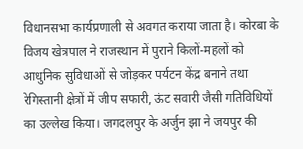विधानसभा कार्यप्रणाली से अवगत कराया जाता है। कोरबा के विजय खेत्रपाल ने राजस्थान में पुराने किलों-महलों को आधुनिक सुविधाओं से जोड़कर पर्यटन केंद्र बनाने तथा रेगिस्तानी क्षेत्रों में जीप सफारी, ऊंट सवारी जैसी गतिविधियों का उल्लेख किया। जगदलपुर के अर्जुन झा ने जयपुर की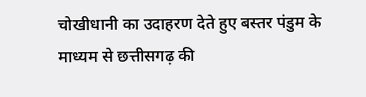चोखीधानी का उदाहरण देते हुए बस्तर पंडुम के माध्यम से छत्तीसगढ़ की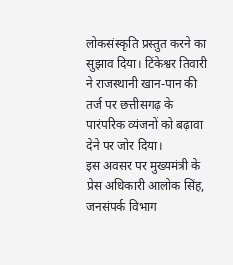लोकसंस्कृति प्रस्तुत करने का सुझाव दिया। टिंकेश्वर तिवारी ने राजस्थानी खान-पान की तर्ज पर छत्तीसगढ़ के पारंपरिक व्यंजनों को बढ़ावा देने पर जोर दिया।
इस अवसर पर मुख्यमंत्री के प्रेस अधिकारी आलोक सिंह, जनसंपर्क विभाग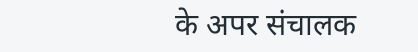के अपर संचालक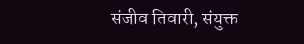संजीव तिवारी, संयुक्त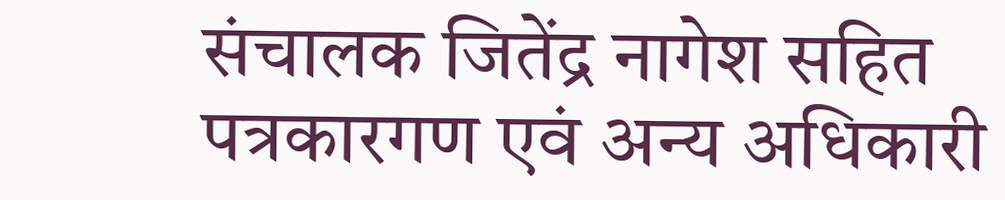संचालक जितेंद्र नागेश सहित पत्रकारगण एवं अन्य अधिकारी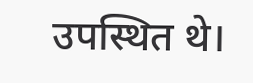उपस्थित थे।